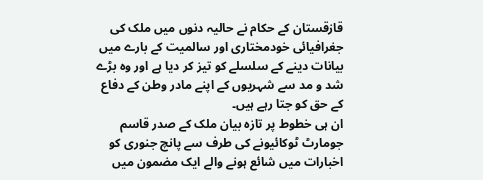قازقستان کے حکام نے حالیہ دنوں میں ملک کی جغرافیائی خودمختاری اور سالمیت کے بارے میں بیانات دینے کے سلسلے کو تیز کر دیا ہے اور وہ بڑے شد و مد سے شہریوں کے اپنے مادر وطن کے دفاع کے حق کو جتا رہے ہیں۔
ان ہی خطوط پر تازہ بیان ملک کے صدر قاسم جومارٹ ٹوکائیونے کی طرف سے پانچ جنوری کو اخبارات میں شائع ہونے والے ایک مضمون میں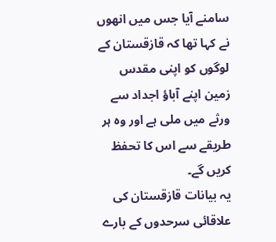سامنے آیا جس میں انھوں نے کہا تھا کہ قازقستان کے لوگوں کو اپنی مقدس زمین اپنے آباؤ اجداد سے ورثے میں ملی ہے اور وہ ہر طریقے سے اس کا تحفظ کریں گے۔
یہ بیانات قازقستان کی علاقائی سرحدوں کے بارے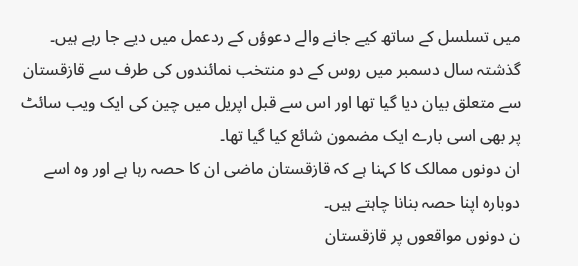میں تسلسل کے ساتھ کیے جانے والے دعوؤں کے ردعمل میں دیے جا رہے ہیں۔ گذشتہ سال دسمبر میں روس کے دو منتخب نمائندوں کی طرف سے قازقستان سے متعلق بیان دیا گیا تھا اور اس سے قبل اپریل میں چین کی ایک ویب سائٹ پر بھی اسی بارے ایک مضمون شائع کیا گیا تھا۔
ان دونوں ممالک کا کہنا ہے کہ قازقستان ماضی ان کا حصہ رہا ہے اور وہ اسے دوبارہ اپنا حصہ بنانا چاہتے ہیں۔
ن دونوں مواقعوں پر قازقستان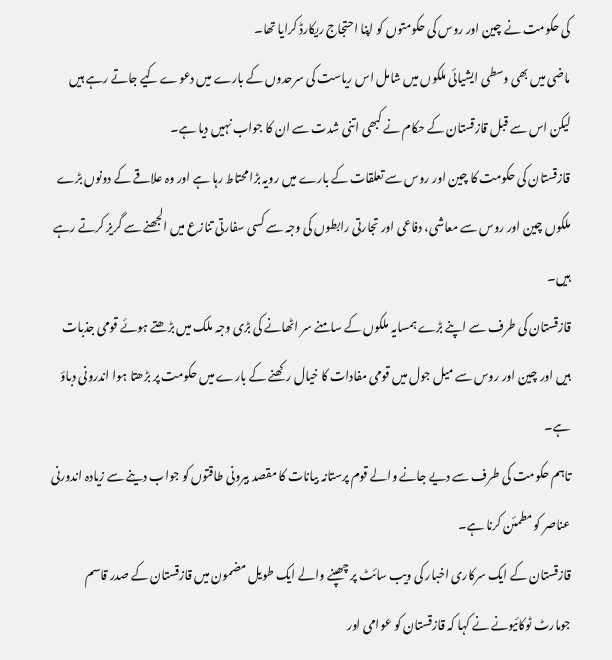کی حکومت نے چین اور روس کی حکومتوں کو اپنا احتجاج ریکارڈ کرایا تھا۔
ماضی میں بھی وسطی ایشیائی ملکوں میں شامل اس ریاست کی سرحدوں کے بارے میں دعوے کیے جاتے رہے ہیں لیکن اس سے قبل قازقستان کے حکام نے کبھی اتنی شدت سے ان کا جواب نہیں دیا ہے۔
قازقستان کی حکومت کا چین اور روس سے تعلقات کے بارے میں رویہ بڑا محتاط رہا ہے اور وہ علاقے کے دونوں بڑے ملکوں چین اور روس سے معاشی، دفاعی اور تجارتی رابطوں کی وجہ سے کسی سفارتی تنازع میں الجھنے سے گریز کرتے رہے ہیں۔
قازقستان کی طرف سے اپنے بڑے ہمسایہ ملکوں کے سامنے سر اٹھانے کی بڑی وجہ ملک میں بڑھتے ہوئے قومی جذبات ہیں اور چین اور روس سے میل جول میں قومی مفادات کا خیال رکھنے کے بارے میں حکومت پر بڑھتا ہوا اندرونی دباؤ ہے۔
تاہم حکومت کی طرف سے دیے جانے والے قوم پرستانہ بیانات کا مقصد بیرونی طاقتوں کو جواب دینے سے زیادہ اندورنی عناصر کو مطمئن کرنا ہے۔
قازقستان کے ایک سرکاری اخبار کی ویب سائٹ پر چھپنے والے ایک طویل مضمون میں قازقستان کے صدر قاسم جومارٹ ٹوکائیونے نے کہا کہ قازقستان کو عوامی اور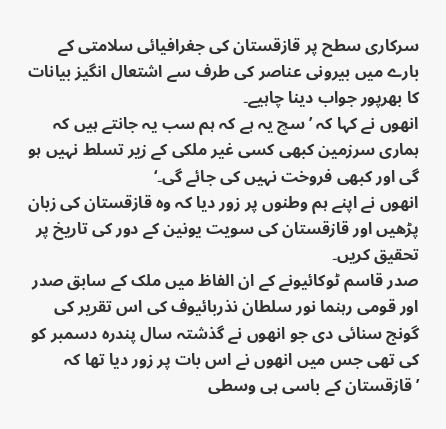سرکاری سطح پر قازقستان کی جغرافیائی سلامتی کے بارے میں بیرونی عناصر کی طرف سے اشتعال انگیز بیانات کا بھرپور جواب دینا چاہیے۔
انھوں نے کہا کہ ’سچ یہ ہے کہ ہم سب یہ جانتے ہیں کہ ہماری سرزمین کبھی کسی غیر ملکی کے زیر تسلط نہیں ہو گی اور کبھی فروخت نہیں کی جائے گی۔‘
انھوں نے اپنے ہم وطنوں پر زور دیا کہ وہ قازقستان کی زبان پڑھیں اور قازقستان کی سویت یونین کے دور کی تاریخ پر تحقیق کریں۔
صدر قاسم ٹوکائیونے کے ان الفاظ میں ملک کے سابق صدر اور قومی رہنما نور سلطان نذربائیوف کی اس تقریر کی گونج سنائی دی جو انھوں نے گذشتہ سال پندرہ دسمبر کو کی تھی جس میں انھوں نے اس بات پر زور دیا تھا کہ ’قازقستان کے باسی ہی وسطی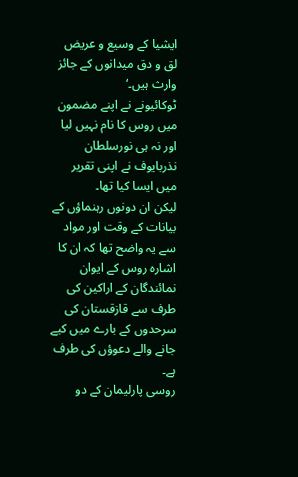ایشیا کے وسیع و عریض لق و دق میدانوں کے جائز وارث ہیں۔‘
ٹوکائیونے نے اپنے مضمون میں روس کا نام نہیں لیا اور نہ ہی نورسلطان نذربایوف نے اپنی تقریر میں ایسا کیا تھا۔
لیکن ان دونوں رہنماؤں کے بیانات کے وقت اور مواد سے یہ واضح تھا کہ ان کا اشارہ روس کے ایوان نمائندگان کے اراکین کی طرف سے قازقستان کی سرحدوں کے بارے میں کیے جانے والے دعوؤں کی طرف ہے۔
روسی پارلیمان کے دو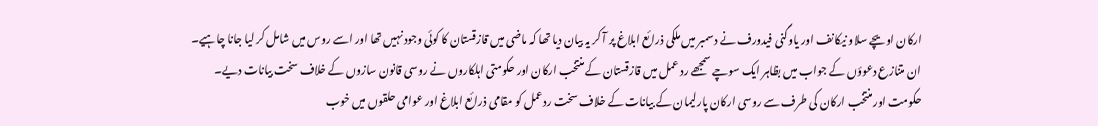ارکان اویچے سلاو نیکانف اور یاوگنی فیدورف نے دسمبر میں ملکی ذرائع ابلاغ پر آ کر یہ بیان دیا تھا کہ ماضی میں قازقستان کا کوئی وجود نہیں تھا اور اسے روس میں شامل کر لیا جانا چاہیے۔
ان متنازع دعوؤں کے جواب میں بظاہر ایک سوچے سمجھے رد عمل میں قازقستان کے منتخب ارکان اور حکومتی اہلکاروں نے روسی قانون سازوں کے خلاف سخت بیانات دیے۔
حکومت اور منتخب ارکان کی طرف سے روسی ارکان پارلیمان کے بیانات کے خلاف سخت ردعمل کو مقامی ذرائع ابلاغ اور عوامی حلقوں میں خوب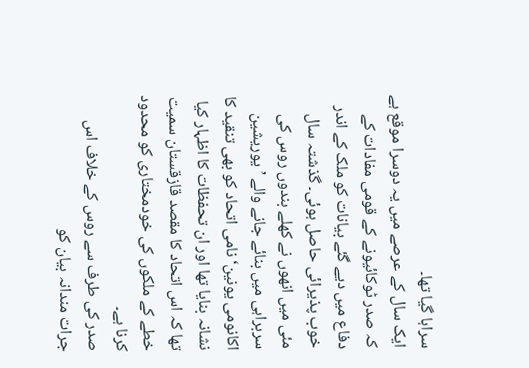سراہا گیا تھا۔
ایک سال کے عرصے میں یہ دوسرا موقع ہے کہ صدر ٹوکائیونے کے قومی مفادات کے دفاع میں دیے گئے بیانات کو ملک کے اندر خوب پذیرائی حاصل ہوئی۔ گذشتہ سال مئی میں انھوں نے کھلے بندوں روس کی سربراہی میں بنائے جانے والے ’یوریشین اکانومی یونین‘ نامی اتحاد کو بھی تنقید کا نشانہ بنایا تھا اور ان تحفظات کا اظہار کیا تھا کہ اس اتحاد کا مقصد قازقستان سمیت خطے کے ملکوں کی خودمختاری کو محدود کرنا ہے۔
صدر کی طرف سے روس کے خلاف اس جرات مندانہ بیان کو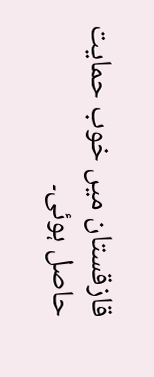قازقستان میں خوب حمایت حاصل ہوئی۔